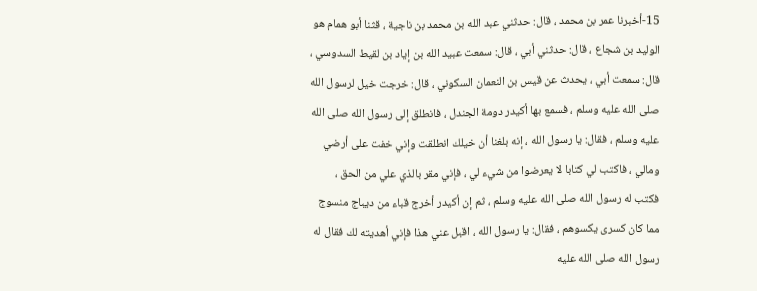15-أخبرنا عمر بن محمد ، قال: حدثني عبد الله بن محمد بن ناجية ، قثنا أبو همام هو الوليد بن شجاع ، قال: حدثني أبي ، قال: سمعت عبيد الله بن إياد بن لقيط السدوسي ، قال: سمعت أبي ، يحدث عن قيس بن النعمان السكوني ، قال: خرجت خيل لرسول الله صلى الله عليه وسلم ، فسمع بها أكيدر دومة الجندل ، فانطلق إلى رسول الله صلى الله عليه وسلم ، فقال: يا رسول الله ، إنه بلغنا أن خيلك انطلقت وإني خفت على أرضي ومالي ، فاكتب لي كتابا لا يعرضوا من شيء لي ، فإني مقر بالذي علي من الحق ، فكتب له رسول الله صلى الله عليه وسلم ، ثم إن أكيدر أخرج قباء من ديباج منسوج مما كان كسرى يكسوهم ، فقال: يا رسول الله ، اقبل عني هذا فإني أهديته لك فقال له رسول الله صلى الله عليه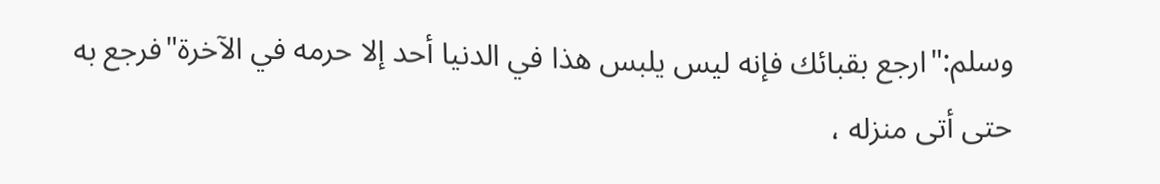وسلم:"ارجع بقبائك فإنه ليس يلبس هذا في الدنيا أحد إلا حرمه في الآخرة"فرجع به حتى أتى منزله ،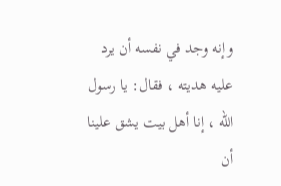وإنه وجد في نفسه أن يرد عليه هديته ، فقال: يا رسول الله ، إنا أهل بيت يشق علينا أن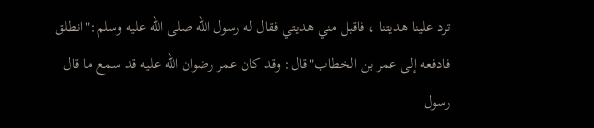ترد علينا هديتنا ، فاقبل مني هديتي فقال له رسول الله صلى الله عليه وسلم:"انطلق فادفعه إلى عمر بن الخطاب"قال: وقد كان عمر رضوان الله عليه قد سمع ما قال رسول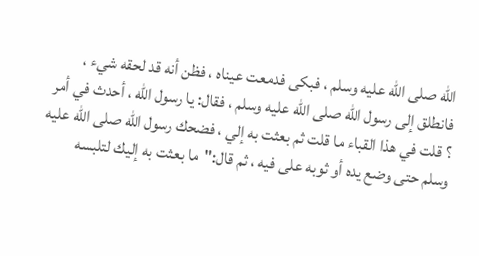الله صلى الله عليه وسلم ، فبكى فدمعت عيناه ، فظن أنه قد لحقه شيء ، فانطلق إلى رسول الله صلى الله عليه وسلم ، فقال: يا رسول الله ، أحدث في أمر ؟ قلت في هذا القباء ما قلت ثم بعثت به إلي ، فضحك رسول الله صلى الله عليه وسلم حتى وضع يده أو ثوبه على فيه ، ثم قال:"ما بعثت به إليك لتلبسه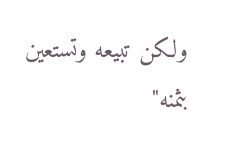ولكن تبيعه وتستعين بثمنه"